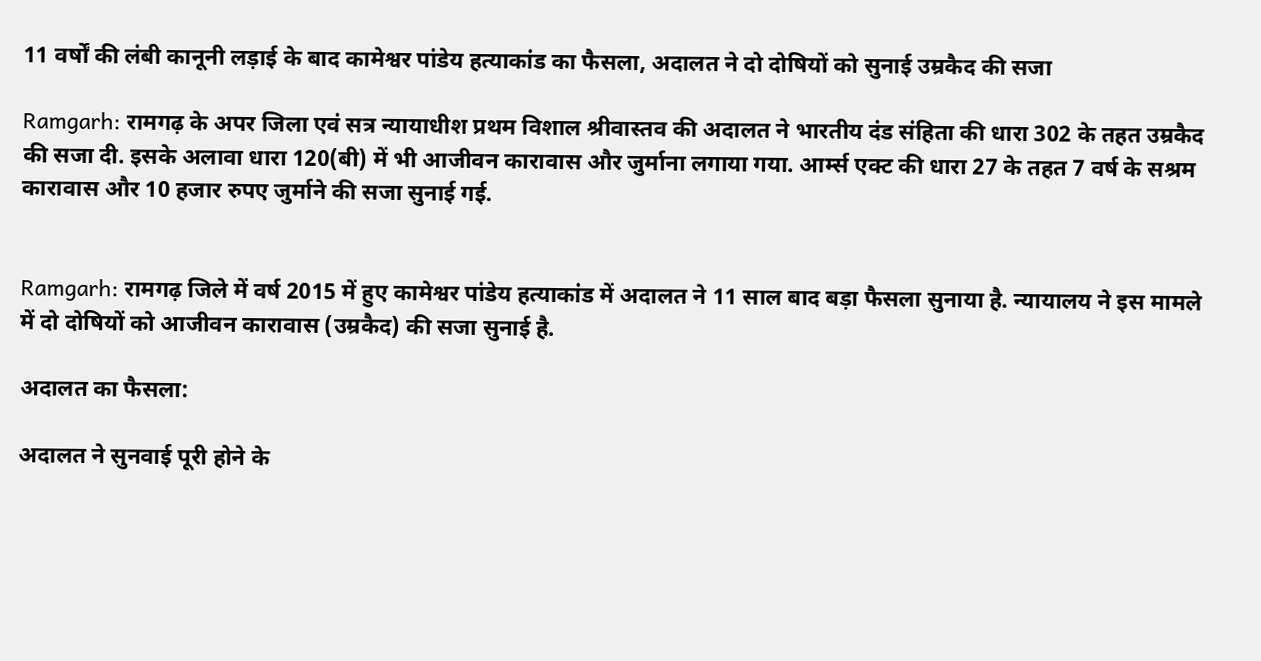11 वर्षों की लंबी कानूनी लड़ाई के बाद कामेश्वर पांडेय हत्याकांड का फैसला, अदालत ने दो दोषियों को सुनाई उम्रकैद की सजा

Ramgarh: रामगढ़ के अपर जिला एवं सत्र न्यायाधीश प्रथम विशाल श्रीवास्तव की अदालत ने भारतीय दंड संहिता की धारा 302 के तहत उम्रकैद की सजा दी. इसके अलावा धारा 120(बी) में भी आजीवन कारावास और जुर्माना लगाया गया. आर्म्स एक्ट की धारा 27 के तहत 7 वर्ष के सश्रम कारावास और 10 हजार रुपए जुर्माने की सजा सुनाई गई.


Ramgarh: रामगढ़ जिले में वर्ष 2015 में हुए कामेश्वर पांडेय हत्याकांड में अदालत ने 11 साल बाद बड़ा फैसला सुनाया है. न्यायालय ने इस मामले में दो दोषियों को आजीवन कारावास (उम्रकैद) की सजा सुनाई है.

अदालत का फैसला:

अदालत ने सुनवाई पूरी होने के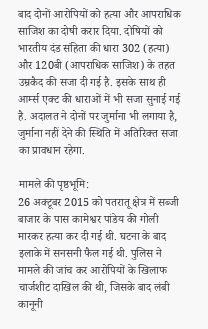बाद दोनों आरोपियों को हत्या और आपराधिक साजिश का दोषी करार दिया. दोषियों को भारतीय दंड संहिता की धारा 302 (हत्या) और 120बी (आपराधिक साजिश) के तहत उम्रकैद की सजा दी गई है. इसके साथ ही आर्म्स एक्ट की धाराओं में भी सजा सुनाई गई है. अदालत ने दोनों पर जुर्माना भी लगाया है, जुर्माना नहीं देने की स्थिति में अतिरिक्त सजा का प्रावधान रहेगा.

मामले की पृष्ठभूमि:
26 अक्टूबर 2015 को पतरातू क्षेत्र में सब्जी बाजार के पास कामेश्वर पांडेय की गोली मारकर हत्या कर दी गई थी. घटना के बाद इलाके में सनसनी फैल गई थी. पुलिस ने मामले की जांच कर आरोपियों के खिलाफ चार्जशीट दाखिल की थी, जिसके बाद लंबी कानूनी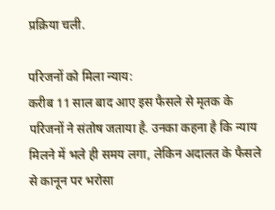प्रक्रिया चली.

परिजनों को मिला न्याय:
करीब 11 साल बाद आए इस फैसले से मृतक के परिजनों ने संतोष जताया है. उनका कहना है कि न्याय मिलने में भले ही समय लगा, लेकिन अदालत के फैसले से कानून पर भरोसा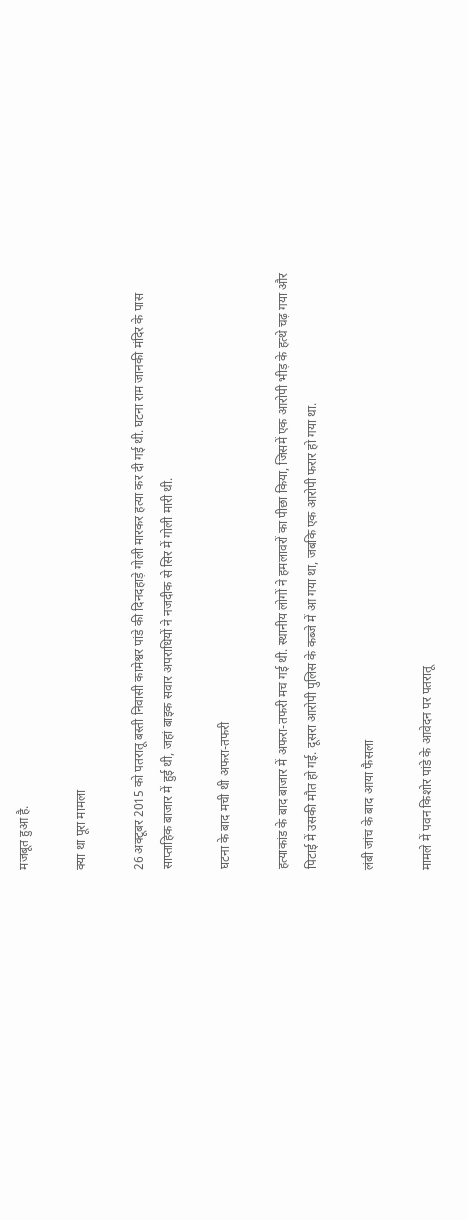मजबूत हुआ है.

क्या था पूरा मामला

26 अक्टूबर 2015 को पतरातू बस्ती निवासी कामेश्वर पांडे की दिनदहाड़े गोली मारकर हत्या कर दी गई थी. घटना राम जानकी मंदिर के पास साप्ताहिक बाजार में हुई थी, जहां बाइक सवार अपराधियों ने नजदीक से सिर में गोली मारी थी.

घटना के बाद मची थी अफरा-तफरी

हत्याकांड के बाद बाजार में अफरा-तफरी मच गई थी. स्थानीय लोगों ने हमलावरों का पीछा किया, जिसमें एक आरोपी भीड़ के हत्थे चढ़ गया और पिटाई में उसकी मौत हो गई. दूसरा आरोपी पुलिस के कब्जे में आ गया था, जबकि एक आरोपी फरार हो गया था.

लंबी जांच के बाद आया फैसला

मामले में पवन किशोर पांडे के आवेदन पर पतरातू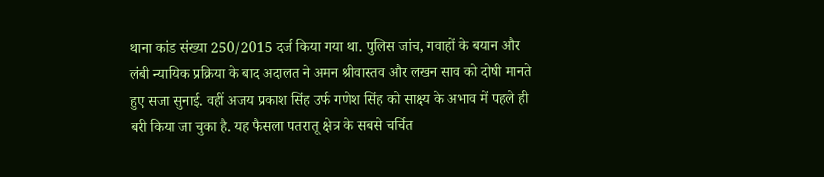थाना कांड संख्या 250/2015 दर्ज किया गया था. पुलिस जांच, गवाहों के बयान और लंबी न्यायिक प्रक्रिया के बाद अदालत ने अमन श्रीवास्तव और लखन साव को दोषी मानते हुए सजा सुनाई. वहीं अजय प्रकाश सिंह उर्फ गणेश सिंह को साक्ष्य के अभाव में पहले ही बरी किया जा चुका है. यह फैसला पतरातू क्षेत्र के सबसे चर्चित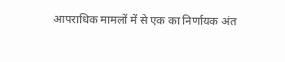आपराधिक मामलों में से एक का निर्णायक अंत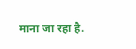माना जा रहा है.